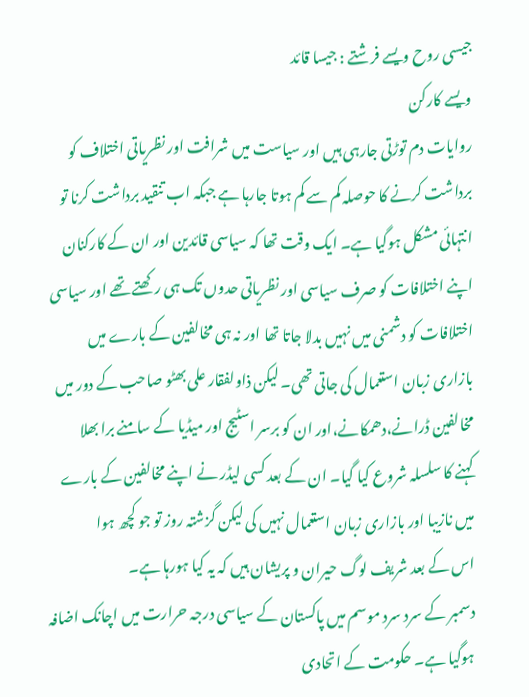جیسی روح ویسے فرشتے : جیسا قائد
ویسے کارکن
روایات دم توڑتی جارہی ہیں اور سیاست میں شرافت اور نظریاتی اختلاف کو
برداشت کرنے کا حوصلہ کم سے کم ہوتا جارہا ہے جبکہ اب تنقید برداشت کرنا تو
انتہائی مشکل ہوگیا ہے۔ ایک وقت تھا کہ سیاسی قائدین اور ان کے کارکنان
اپنے اختلافات کو صرف سیاسی اور نظریاتی حدوں تک ہی رکھتے تھے اور سیاسی
اختلافات کو دشمنی میں نہیں بدلا جاتا تھا اور نہ ہی مخالفین کے بارے میں
بازاری زبان استعمال کی جاتی تھی۔ لیکن ذاولفقار علی بھٹو صاحب کے دور میں
مخالفین ڈرانے،دھمکانے،اور ان کو برسر اسٹیج اور میڈیا کے سامنے برا بھلا
کہنے کا سلسلہ شروع کیا گیا۔ ان کے بعد کسی لیڈر نے اپنے مخالفین کے بارے
میں نازیبا اور بازاری زبان استعمال نہیں کی لیکن گزشتہ روز تو جو کچھ ہوا
اس کے بعد شریف لوگ حیران و پریشان ہیں کہ یہ کیا ہورہا ہے۔
دسمبر کے سرد سرد موسم میں پاکستان کے سیاسی درجہ حرارت میں اچانک اضافہ
ہوگیا ہے۔ حکومت کے اتحادی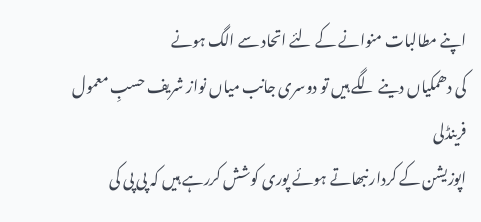اپنے مطالبات منوانے کے لئے اتحاد سے الگ ہونے
کی دھمکیاں دینے لگے ہیں تو دوسری جانب میاں نواز شریف حسبِ معمول فرینڈلی
اپوزیشن کے کردار نبھاتے ہوئے پوری کوشش کررہے ہیں کہ پی پی کی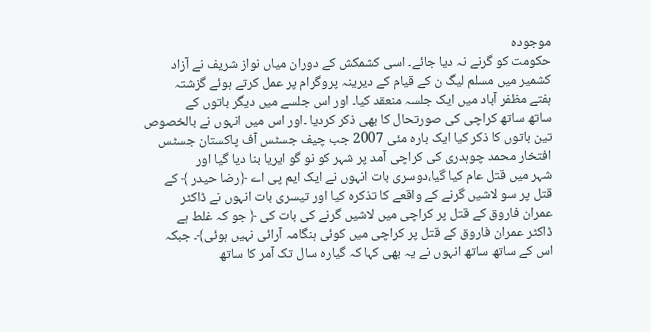موجودہ
حکومت کو گرنے نہ دیا جائے۔ اسی کشمکش کے دوران میاں نواز شریف نے آزاد
کشمیر میں مسلم لیگ ن کے قیام کے دیرینہ پروگرام پر عمل کرتے ہوئے گزشتہ
ہفتے مظفر آباد میں ایک جلسہ منعقد کیا۔ اور اس جلسے میں دیگر باتوں کے
ساتھ ساتھ کراچی کی صورتحال کا بھی ذکر کردیا ۔اور اس میں انہوں نے بالخصوص
تین باتوں کا ذکر کیا ایک بارہ مئی 2007 جب چیف جسٹس آف پاکستان جسٹس
افتخار محمد چوہدری کی کراچی آمد پر شہر کو نو گو ایریا بنا دیا گیا اور
شہر میں قتل عام کیا گیا،دوسری بات انہوں نے ایک ایم پی اے ﴿رضا حیدر ﴾ کے
قتل پر سو لاشیں گرنے کے واقعے کا تذکرہ کیا اور تیسری بات انہوں نے ڈاکٹر
عمران فاروق کے قتل پر کراچی میں لاشیں گرنے کی بات کی ﴿ جو کہ غلط ہے
ڈاکٹر عمران فاروق کے قتل پر کراچی میں کوئی ہنگامہ آرائی نہیں ہوئی﴾۔ جبکہ
اس کے ساتھ ساتھ انہوں نے یہ بھی کہا کہ گیارہ سال تک آمر کا ساتھ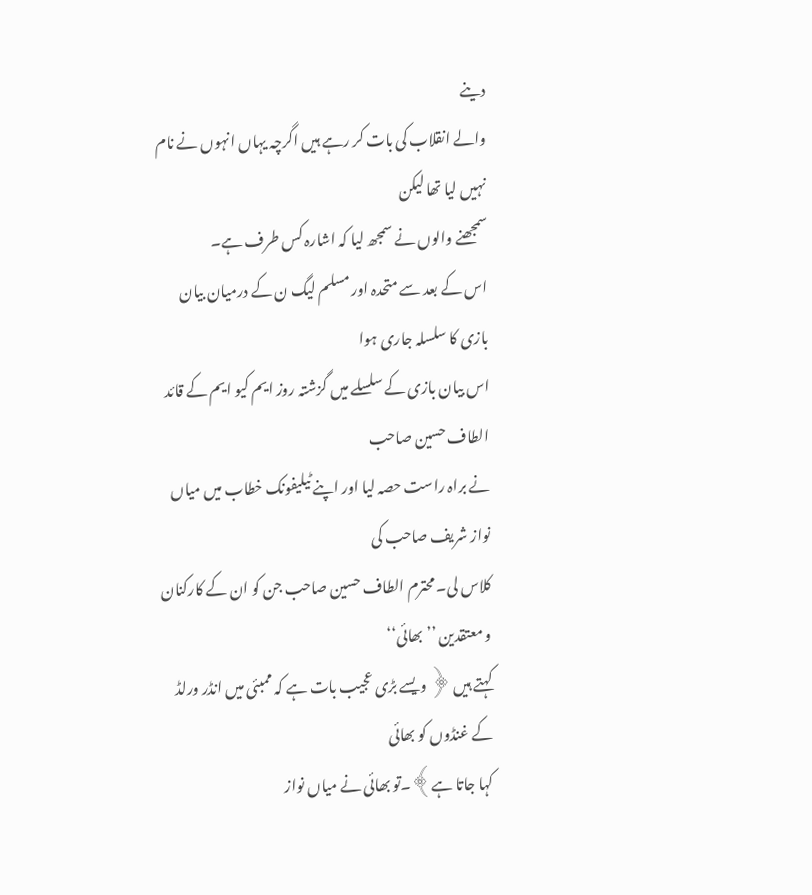دینے
والے انقلاب کی بات کر رہے ہیں اگرچہ یہاں انہوں نے نام نہیں لیا تھا لیکن
سمجھنے والوں نے سمجھ لیا کہ اشارہ کس طرف ہے۔
اس کے بعد سے متحدہ اور مسلم لیگ ن کے درمیان بیان بازی کا سلسلہ جاری ہوا
اس بیان بازی کے سلسلے میں گزشتہ روز ایم کیو ایم کے قائد الطاف حسین صاحب
نے براہ راست حصہ لیا اور اپنے ٹیلیفونک خطاب میں میاں نواز شریف صاحب کی
کلاس لی۔ محترم الطاف حسین صاحب جن کو ان کے کارکنان و معتقدین ’’بھائی‘‘
کہتے ہیں ﴿ ویسے بڑی عجیب بات ہے کہ ممبئی میں انڈر ورلڈ کے غنڈوں کو بھائی
کہا جاتا ہے﴾۔تو بھائی نے میاں نواز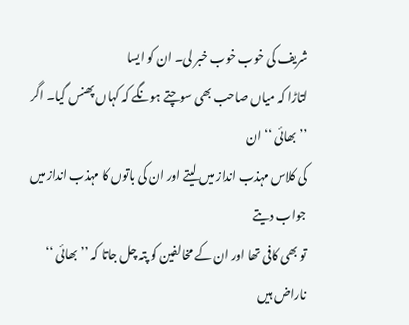شریف کی خوب خوب خبر لی۔ ان کو ایسا
لتاڑا کہ میاں صاحب بھی سوچتے ہونگے کہ کہاں پھنس گیا۔ اگر ’’بھائی ‘‘ ان
کی کلاس مہذب انداز میں لیتے اور ان کی باتوں کا مہذب انداز میں جواب دیتے
تو بھی کافی تھا اور ان کے مخالفین کو پتہ چل جاتا کہ ’’بھائی ‘‘ ناراض ہیں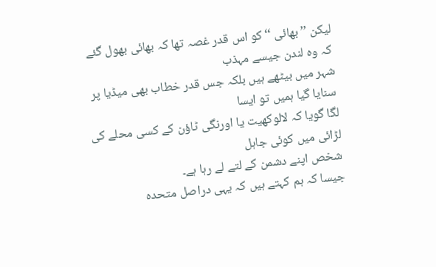لیکن ’’بھائی ‘‘ کو اس قدر غصہ تھا کہ بھائی بھول گئے کہ وہ لندن جیسے مہذب
شہر میں بیٹھے ہیں بلکہ جس قدر خطاب بھی میڈیا پر سنایا گیا ہمیں تو ایسا
لگا گویا کہ لالوکھیت یا اورنگی ٹاؤن کے کسی محلے کی لڑائی میں کوئی جاہل
شخص اپنے دشمن کے لتے لے رہا ہے۔
جیسا کہ ہم کہتے ہیں کہ یہی دراصل متحدہ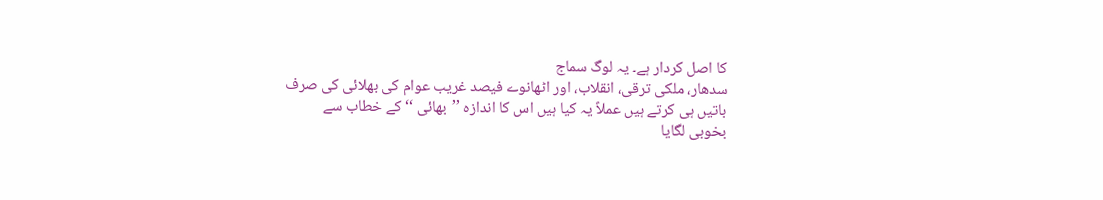کا اصل کردار ہے۔ یہ لوگ سماج
سدھار، ملکی ترقی، انقلاب، اور اٹھانوے فیصد غریب عوام کی بھلائی کی صرف
باتیں ہی کرتے ہیں عملاً یہ کیا ہیں اس کا اندازہ ’’بھائی ‘‘ کے خطاب سے
بخوبی لگایا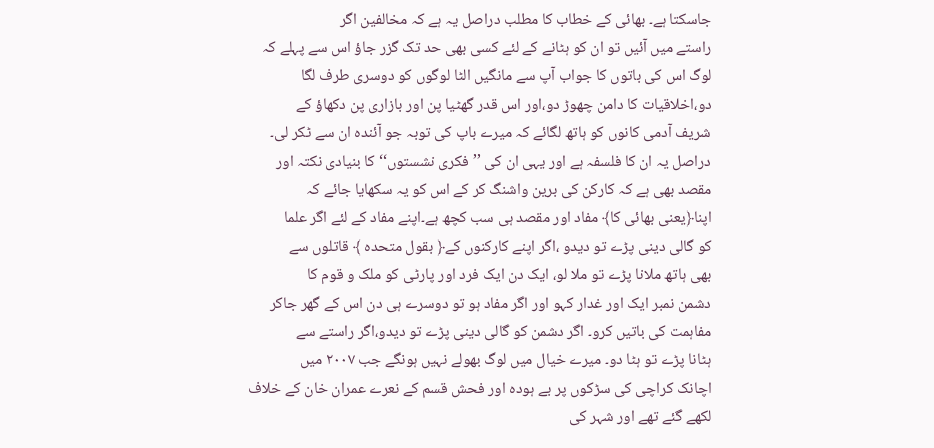جاسکتا ہے۔ بھائی کے خطاب کا مطلب دراصل یہ ہے کہ مخالفین اگر
راستے میں آئیں تو ان کو ہٹانے کے لئے کسی بھی حد تک گزر جاؤ اس سے پہلے کہ
لوگ اس کی باتوں کا جواب آپ سے مانگیں الٹا لوگوں کو دوسری طرف لگا
دو،اخلاقیات کا دامن چھوڑ دو،اور اس قدر گھٹیا پن اور بازاری پن دکھاؤ کے
شریف آدمی کانوں کو ہاتھ لگائے کہ میرے باپ کی توبہ جو آئندہ ان سے ٹکر لی۔
دراصل یہ ان کا فلسفہ ہے اور یہی ان کی ’’فکری نشستوں‘‘ کا بنیادی نکتہ اور
مقصد بھی ہے کہ کارکن کی برین واشنگ کر کے اس کو یہ سکھایا جائے کہ
اپنا﴿یعنی بھائی کا﴾ مفاد اور مقصد ہی سب کچھ ہے۔اپنے مفاد کے لئے اگر علما
کو گالی دینی پڑے تو دیدو ،اگر اپنے کارکنوں کے﴿ بقول متحدہ ﴾ قاتلوں سے
بھی ہاتھ ملانا پڑے تو ملا لو، ایک دن ایک فرد اور پارٹی کو ملک و قوم کا
دشمن نمبر ایک اور غدار کہو اور اگر مفاد ہو تو دوسرے ہی دن اس کے گھر جاکر
مفاہمت کی باتیں کرو۔ اگر دشمن کو گالی دینی پڑے تو دیدو،اگر راستے سے
ہٹانا پڑے تو ہٹا دو۔ میرے خیال میں لوگ بھولے نہیں ہونگے جب ٢٠٠٧ میں
اچانک کراچی کی سڑکوں پر بے ہودہ اور فحش قسم کے نعرے عمران خان کے خلاف
لکھے گئے تھے اور شہر کی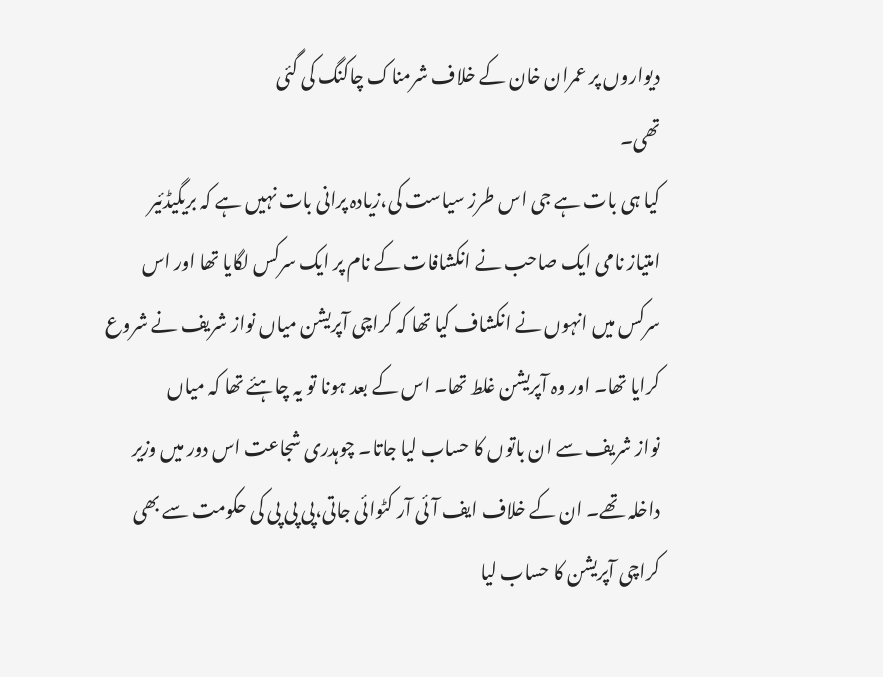دیواروں پر عمران خان کے خلاف شرمناک چاکنگ کی گئی
تھی۔
کیا ہی بات ہے جی اس طرز سیاست کی،زیادہ پرانی بات نہیں ہے کہ بریگیڈئیر
امتیاز نامی ایک صاحب نے انکشافات کے نام پر ایک سرکس لگایا تھا اور اس
سرکس میں انہوں نے انکشاف کیا تھا کہ کراچی آپریشن میاں نواز شریف نے شروع
کرایا تھا۔ اور وہ آپریشن غلط تھا۔ اس کے بعد ہونا تو یہ چاہئے تھا کہ میاں
نواز شریف سے ان باتوں کا حساب لیا جاتا۔ چوہدری شجاعت اس دور میں وزیر
داخلہ تھے۔ ان کے خلاف ایف آئی آر کٹوائی جاتی،پی پی پی کی حکومت سے بھی
کراچی آپریشن کا حساب لیا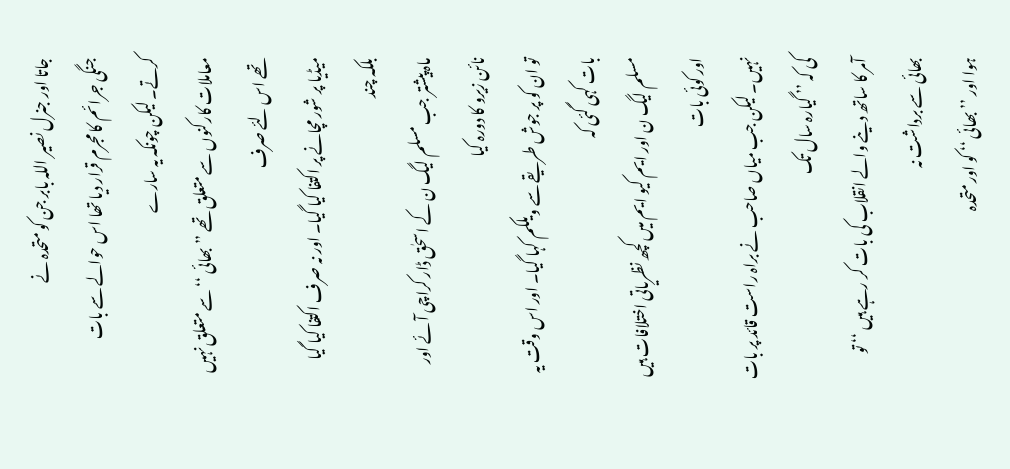جاتا اور جنرل نصیر اللہ بابر جن کو متحدہ نے
جنگی جرائم کا مجرم قرار دیا تھا اس حوالے سے بات کرتے۔ لیکن چونکہ یہ سارے
معاملات کارکنوں سے متعلق تھے ’’ بھائی ‘‘ سے متعلق نہیں تھے اس لئے صرف
میڈیا پر شور مچانے پر اکتفا کیا گیا۔ اور نہ صرف اکتفا کیا گیا بلکہ چند
ماہ پیشتر جب مسلم لیگ ن کے اسحٰق ڈار کراچی آئے اور نائن زیرو کا دورہ کیا
تو ان کو پر جوش طریقے سے ویلکم کہا گیا۔ اور اس وقت یہ بات کہی گئی کہ
مسلم لیگ ن اور ایم کیو ایم میں کچھ نظریاتی اختلافات ہیں اور کوئی بات
نہیں۔ لیکن جب میاں صاحب نے براہ راست قائد پر بات کی کہ ’’ گیارہ سال تک
آمر کا ساتھ دینے والے انقلاب کی بات کر رہے ہیں ‘‘ تو بھائی سے برداشت نہ
ہوا اور ’’بھائی ‘‘ کو اور متحدہ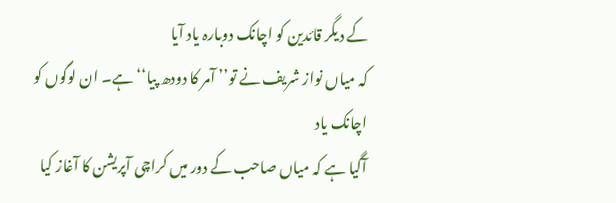کے دیگر قائدین کو اچانک دوبارہ یاد آیا
کہ میاں نواز شریف نے تو’’ آمر کا دودھ پیا‘‘ ہے۔ ان لوگوں کو اچانک یاد
آگیا ہے کہ میاں صاحب کے دور میں کراچی آپریشن کا آغاز کیا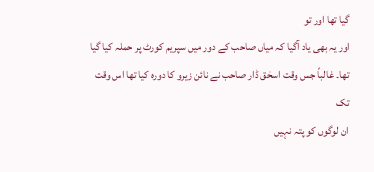گیا تھا اور تو
اور یہ بھی یاد آگیا کہ میاں صاحب کے دور میں سپریم کورٹ پر حملہ کیا گیا
تھا۔ غالباً جس وقت اسحٰق ڈار صاحب نے نائن زیرو کا دورہ کیا تھا اس وقت تک
ان لوگوں کو پتہ نہیں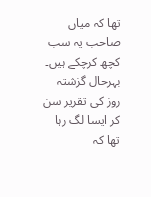تھا کہ میاں صاحب یہ سب کچھ کرچکے ہیں۔
بہرحال گزشتہ روز کی تقریر سن کر ایسا لگ رہا تھا کہ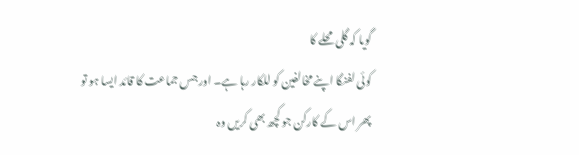گویا کہ گلی محلے کا
کوئی لفنگا اپنے مخالفین کو للکار رہا ہے۔ اور جس جماعت کا قائد ایسا ہو تو
پھر اس کے کارکن جو کچھ بھی کریں وہ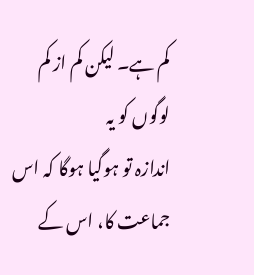کم ہے۔ لیکن کم از کم لوگوں کو یہ
اندازہ تو ہوگیا ہوگا کہ اس جماعت کا، اس کے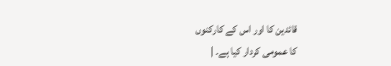قائدین کا اور اس کے کارکنوں
کا عمومی کردار کیا ہے۔ |